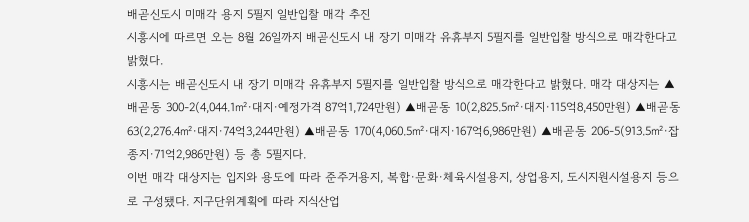배곧신도시 미매각 용지 5필지 일반입찰 매각 추진
시흥시에 따르면 오는 8월 26일까지 배곧신도시 내 장기 미매각 유휴부지 5필지를 일반입찰 방식으로 매각한다고 밝혔다.
시흥시는 배곧신도시 내 장기 미매각 유휴부지 5필지를 일반입찰 방식으로 매각한다고 밝혔다. 매각 대상지는 ▲배곧동 300-2(4,044.1㎡·대지·예정가격 87억1,724만원) ▲배곧동 10(2,825.5㎡·대지·115억8,450만원) ▲배곧동 63(2,276.4㎡·대지·74억3,244만원) ▲배곧동 170(4,060.5㎡·대지·167억6,986만원) ▲배곧동 206-5(913.5㎡·잡종지·71억2,986만원) 등 총 5필지다.
이번 매각 대상지는 입지와 용도에 따라 준주거용지, 복합·문화·체육시설용지, 상업용지, 도시지원시설용지 등으로 구성됐다. 지구단위계획에 따라 지식산업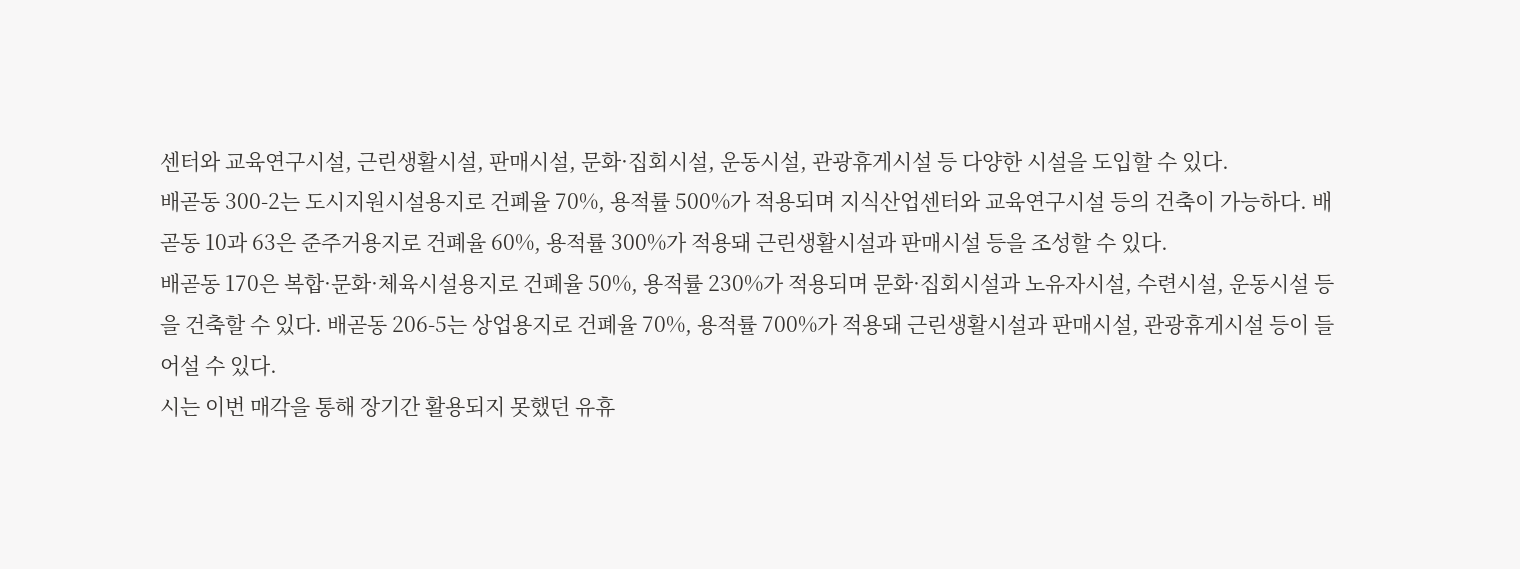센터와 교육연구시설, 근린생활시설, 판매시설, 문화·집회시설, 운동시설, 관광휴게시설 등 다양한 시설을 도입할 수 있다.
배곧동 300-2는 도시지원시설용지로 건폐율 70%, 용적률 500%가 적용되며 지식산업센터와 교육연구시설 등의 건축이 가능하다. 배곧동 10과 63은 준주거용지로 건폐율 60%, 용적률 300%가 적용돼 근린생활시설과 판매시설 등을 조성할 수 있다.
배곧동 170은 복합·문화·체육시설용지로 건폐율 50%, 용적률 230%가 적용되며 문화·집회시설과 노유자시설, 수련시설, 운동시설 등을 건축할 수 있다. 배곧동 206-5는 상업용지로 건폐율 70%, 용적률 700%가 적용돼 근린생활시설과 판매시설, 관광휴게시설 등이 들어설 수 있다.
시는 이번 매각을 통해 장기간 활용되지 못했던 유휴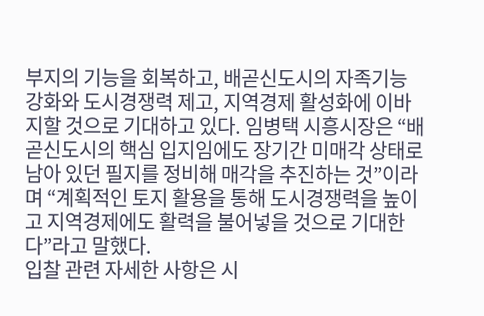부지의 기능을 회복하고, 배곧신도시의 자족기능 강화와 도시경쟁력 제고, 지역경제 활성화에 이바지할 것으로 기대하고 있다. 임병택 시흥시장은 “배곧신도시의 핵심 입지임에도 장기간 미매각 상태로 남아 있던 필지를 정비해 매각을 추진하는 것”이라며 “계획적인 토지 활용을 통해 도시경쟁력을 높이고 지역경제에도 활력을 불어넣을 것으로 기대한다”라고 말했다.
입찰 관련 자세한 사항은 시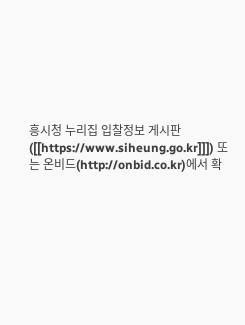흥시청 누리집 입찰정보 게시판([[https://www.siheung.go.kr]]]) 또는 온비드(http://onbid.co.kr)에서 확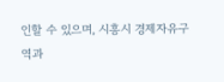인할 수 있으며, 시흥시 경제자유구역과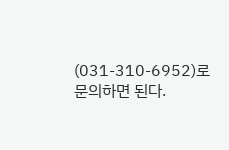(031-310-6952)로 문의하면 된다.